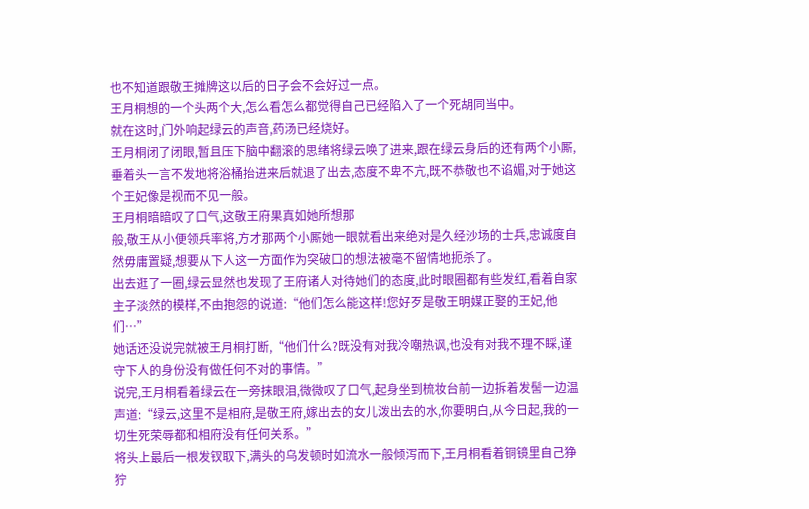也不知道跟敬王摊牌这以后的日子会不会好过一点。
王月桐想的一个头两个大,怎么看怎么都觉得自己已经陷入了一个死胡同当中。
就在这时,门外响起绿云的声音,药汤已经烧好。
王月桐闭了闭眼,暂且压下脑中翻滚的思绪将绿云唤了进来,跟在绿云身后的还有两个小厮,垂着头一言不发地将浴桶抬进来后就退了出去,态度不卑不亢,既不恭敬也不谄媚,对于她这个王妃像是视而不见一般。
王月桐暗暗叹了口气,这敬王府果真如她所想那
般,敬王从小便领兵率将,方才那两个小厮她一眼就看出来绝对是久经沙场的士兵,忠诚度自然毋庸置疑,想要从下人这一方面作为突破口的想法被毫不留情地扼杀了。
出去逛了一圈,绿云显然也发现了王府诸人对待她们的态度,此时眼圈都有些发红,看着自家主子淡然的模样,不由抱怨的说道:“他们怎么能这样!您好歹是敬王明媒正娶的王妃,他们…”
她话还没说完就被王月桐打断,“他们什么?既没有对我冷嘲热讽,也没有对我不理不睬,谨守下人的身份没有做任何不对的事情。”
说完,王月桐看着绿云在一旁抹眼泪,微微叹了口气,起身坐到梳妆台前一边拆着发髻一边温声道:“绿云,这里不是相府,是敬王府,嫁出去的女儿泼出去的水,你要明白,从今日起,我的一切生死荣辱都和相府没有任何关系。”
将头上最后一根发钗取下,满头的乌发顿时如流水一般倾泻而下,王月桐看着铜镜里自己狰狞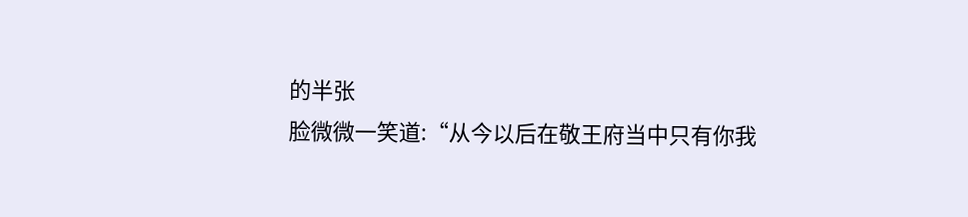的半张
脸微微一笑道:“从今以后在敬王府当中只有你我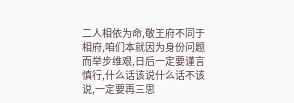二人相依为命,敬王府不同于相府,咱们本就因为身份问题而举步维艰,日后一定要谨言慎行,什么话该说什么话不该说,一定要再三思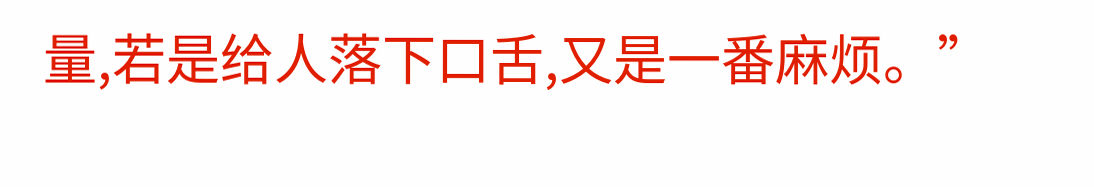量,若是给人落下口舌,又是一番麻烦。”